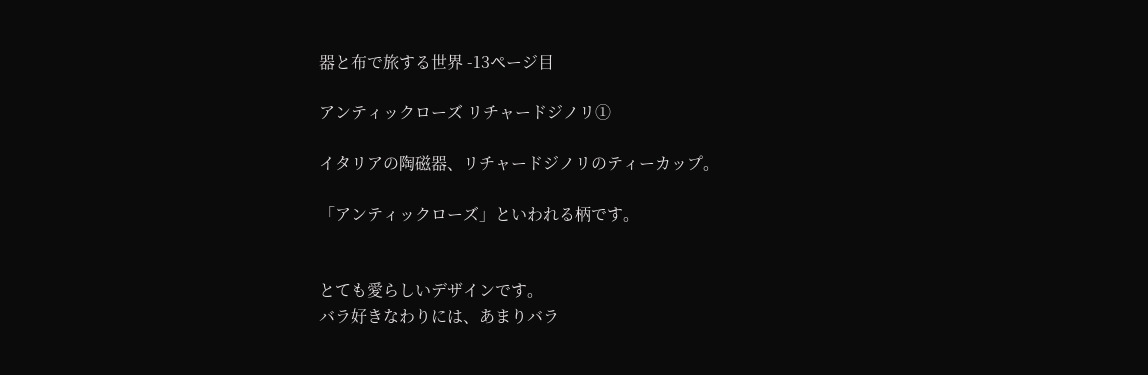器と布で旅する世界 -13ページ目

アンティックローズ リチャードジノリ①

イタリアの陶磁器、リチャードジノリのティーカップ。

「アンティックローズ」といわれる柄です。


とても愛らしいデザインです。
バラ好きなわりには、あまりバラ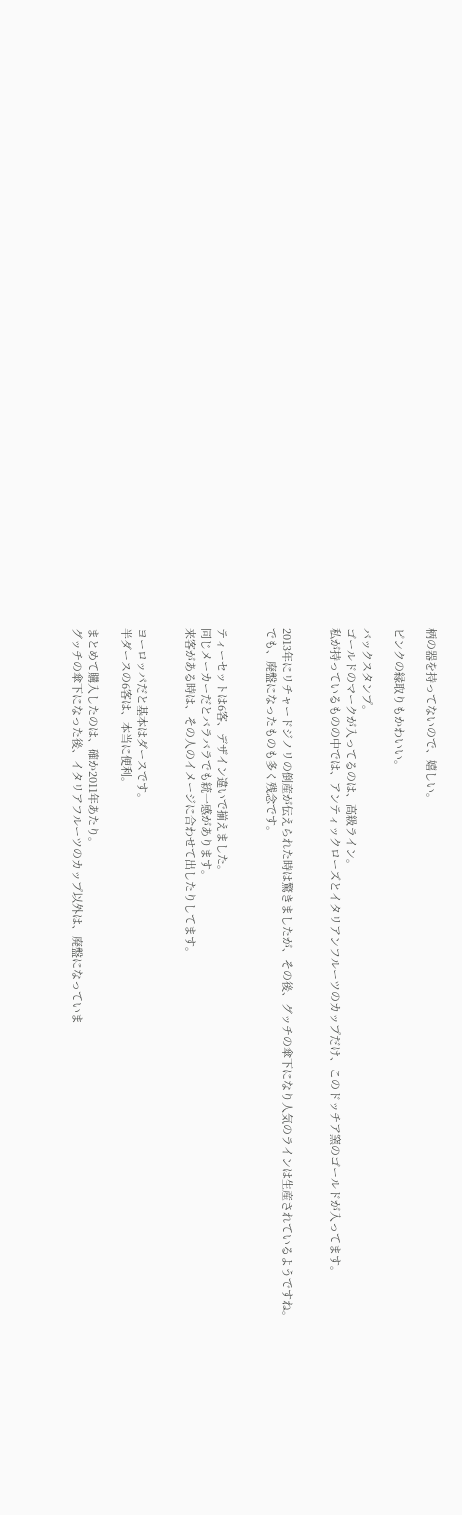柄の器を持ってないので、嬉しい。

ピンクの縁取りもかわいい。

バックスタンプ。
ゴールドのマークが入ってるのは、高級ライン。
私が持っているものの中では、アンティックローズとイタリアンフルーツのカップだけ、このドッチア窯のゴールドが入ってます。


2013年にリチャードジノリの倒産が伝えられた時は驚きましたが、その後、グッチの傘下になり人気のラインは生産されているようですね。
でも、廃盤になったものも多く残念です。


ティーセットは6客、デザイン違いで揃えました。
同じメーカーだとバラバラでも統一感があります。
来客がある時は、その人のイメージに合わせて出したりしてます。


ヨーロッパだと基本はダースです。
半ダースの6客は、本当に便利。

まとめて購入したのは、確か2011年あたり。
グッチの傘下になった後、イタリアフルーツのカップ以外は、廃盤になっていま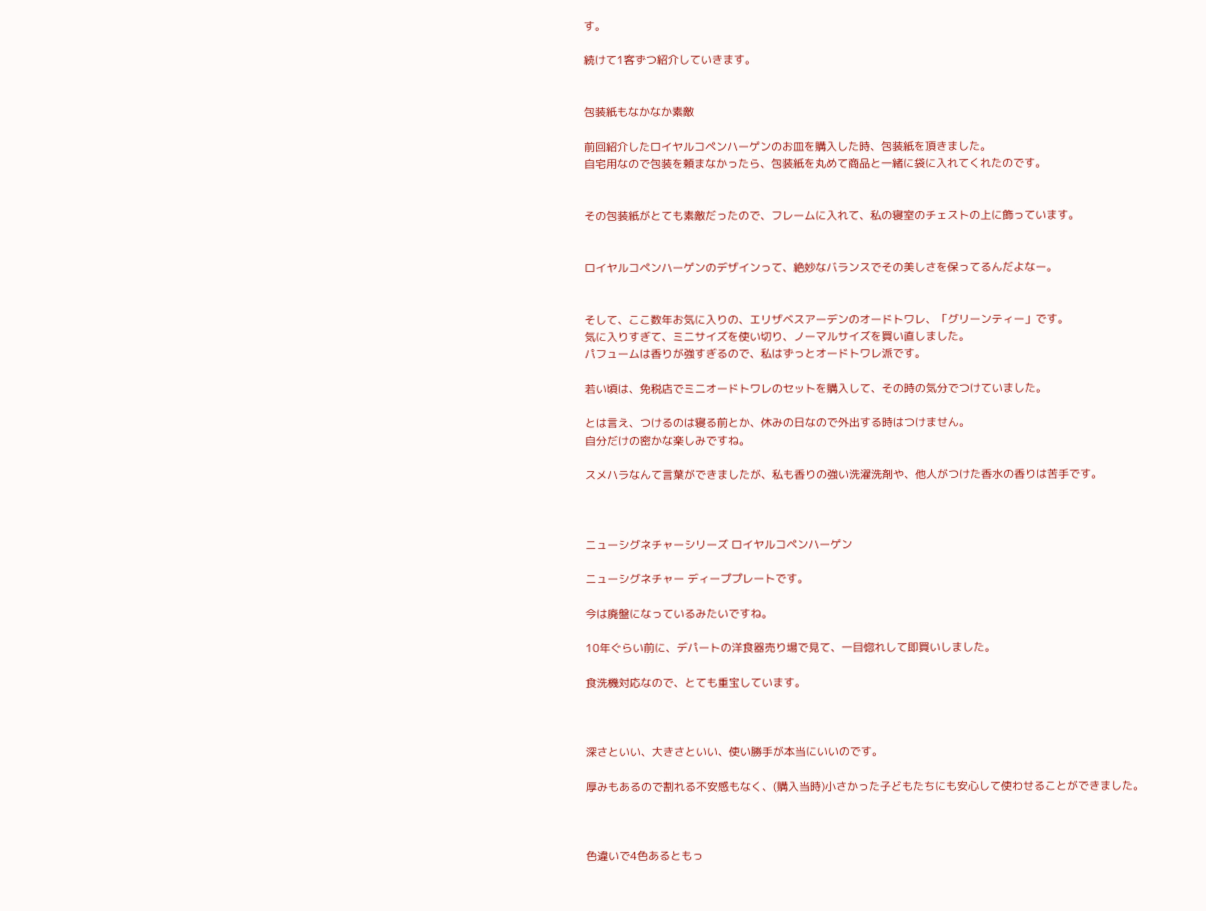す。

続けて1客ずつ紹介していきます。


包装紙もなかなか素敵

前回紹介したロイヤルコペンハーゲンのお皿を購入した時、包装紙を頂きました。
自宅用なので包装を頼まなかったら、包装紙を丸めて商品と一緒に袋に入れてくれたのです。


その包装紙がとても素敵だったので、フレームに入れて、私の寝室のチェストの上に飾っています。


ロイヤルコペンハーゲンのデザインって、絶妙なバランスでその美しさを保ってるんだよなー。


そして、ここ数年お気に入りの、エリザベスアーデンのオードトワレ、「グリーンティー」です。
気に入りすぎて、ミニサイズを使い切り、ノーマルサイズを買い直しました。
パフュームは香りが強すぎるので、私はずっとオードトワレ派です。

若い頃は、免税店でミニオードトワレのセットを購入して、その時の気分でつけていました。

とは言え、つけるのは寝る前とか、休みの日なので外出する時はつけません。
自分だけの密かな楽しみですね。

スメハラなんて言葉ができましたが、私も香りの強い洗濯洗剤や、他人がつけた香水の香りは苦手です。



ニューシグネチャーシリーズ ロイヤルコペンハーゲン

ニューシグネチャー ディーププレートです。

今は廃盤になっているみたいですね。

10年ぐらい前に、デパートの洋食器売り場で見て、一目惚れして即買いしました。

食洗機対応なので、とても重宝しています。



深さといい、大きさといい、使い勝手が本当にいいのです。

厚みもあるので割れる不安感もなく、(購入当時)小さかった子どもたちにも安心して使わせることができました。



色違いで4色あるともっ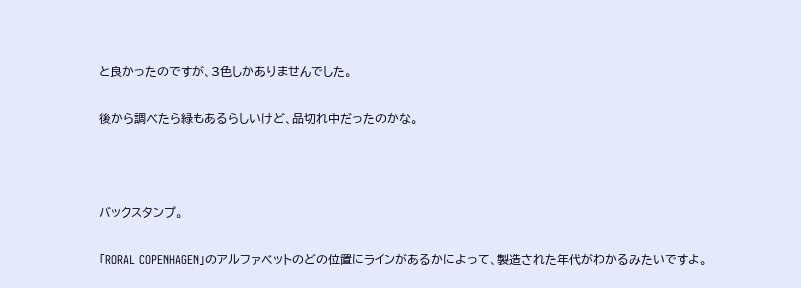と良かったのですが、3色しかありませんでした。

後から調べたら緑もあるらしいけど、品切れ中だったのかな。



バックスタンプ。

「RORAL COPENHAGEN」のアルファベットのどの位置にラインがあるかによって、製造された年代がわかるみたいですよ。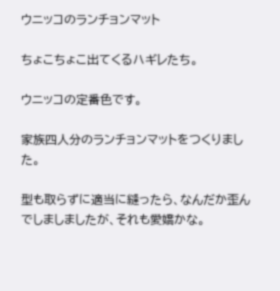ウニッコのランチョンマット

ちょこちょこ出てくるハギレたち。

ウニッコの定番色です。

家族四人分のランチョンマットをつくりました。

型も取らずに適当に縫ったら、なんだか歪んでしましましたが、それも愛嬌かな。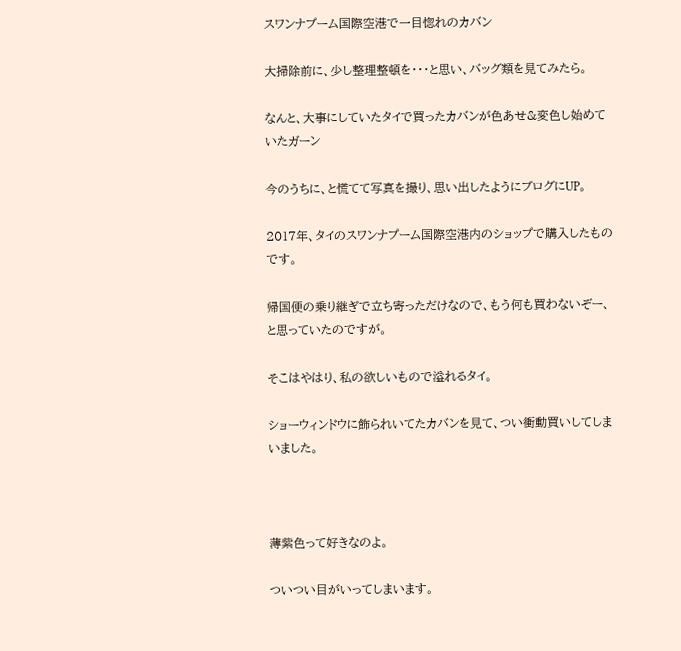スワンナプーム国際空港で一目惚れのカバン

大掃除前に、少し整理整頓を・・・と思い、バッグ類を見てみたら。

なんと、大事にしていたタイで買ったカバンが色あせ&変色し始めていたガーン

今のうちに、と慌てて写真を撮り、思い出したようにブログにUP。

2017年、タイのスワンナプーム国際空港内のショップで購入したものです。

帰国便の乗り継ぎで立ち寄っただけなので、もう何も買わないぞー、と思っていたのですが。

そこはやはり、私の欲しいもので溢れるタイ。

ショーウィンドウに飾られいてたカバンを見て、つい衝動買いしてしまいました。



薄紫色って好きなのよ。

ついつい目がいってしまいます。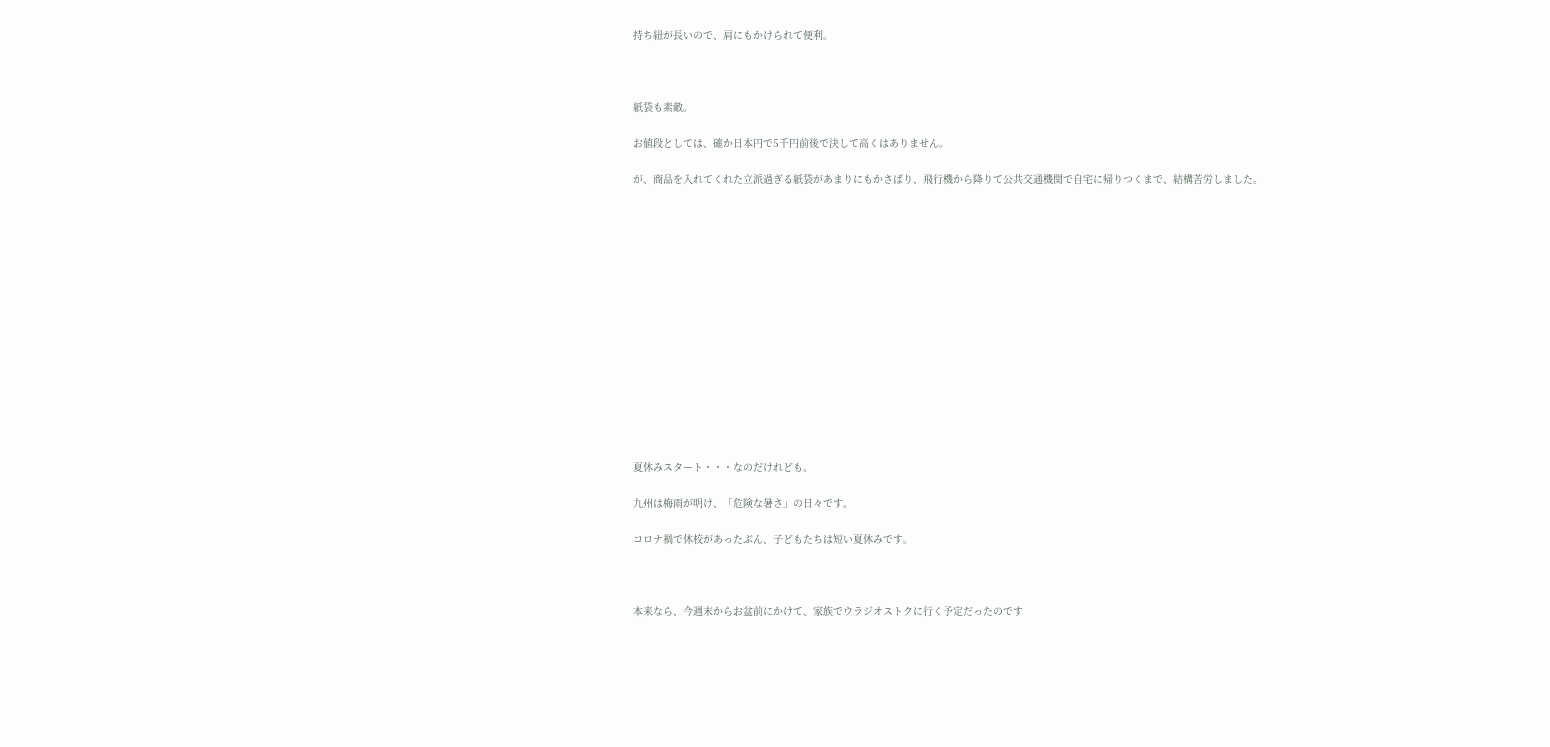持ち紐が長いので、肩にもかけられて便利。



紙袋も素敵。

お値段としては、確か日本円で5千円前後で決して高くはありません。

が、商品を入れてくれた立派過ぎる紙袋があまりにもかさばり、飛行機から降りて公共交通機関で自宅に帰りつくまで、結構苦労しました。















夏休みスタート・・・なのだけれども。

九州は梅雨が明け、「危険な暑さ」の日々です。

コロナ禍で休校があったぶん、子どもたちは短い夏休みです。



本来なら、今週末からお盆前にかけて、家族でウラジオストクに行く予定だったのです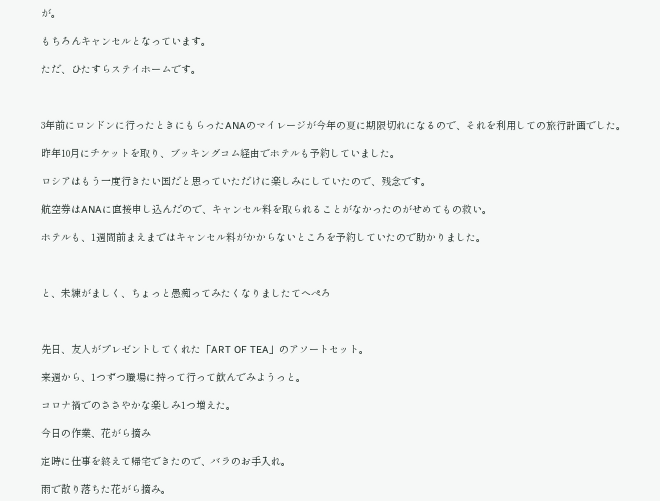が。

もちろんキャンセルとなっています。

ただ、ひたすらステイホームです。



3年前にロンドンに行ったときにもらったANAのマイレージが今年の夏に期限切れになるので、それを利用しての旅行計画でした。

昨年10月にチケットを取り、ブッキングコム経由でホテルも予約していました。

ロシアはもう一度行きたい国だと思っていただけに楽しみにしていたので、残念です。

航空券はANAに直接申し込んだので、キャンセル料を取られることがなかったのがせめてもの救い。

ホテルも、1週間前まえまではキャンセル料がかからないところを予約していたので助かりました。



と、未練がましく、ちょっと愚痴ってみたくなりましたてへぺろ



先日、友人がプレゼントしてくれた「ART OF TEA」のアソートセット。

来週から、1つずつ職場に持って行って飲んでみようっと。

コロナ禍でのささやかな楽しみ1つ増えた。

今日の作業、花がら摘み

定時に仕事を終えて帰宅できたので、バラのお手入れ。

雨で散り落ちた花がら摘み。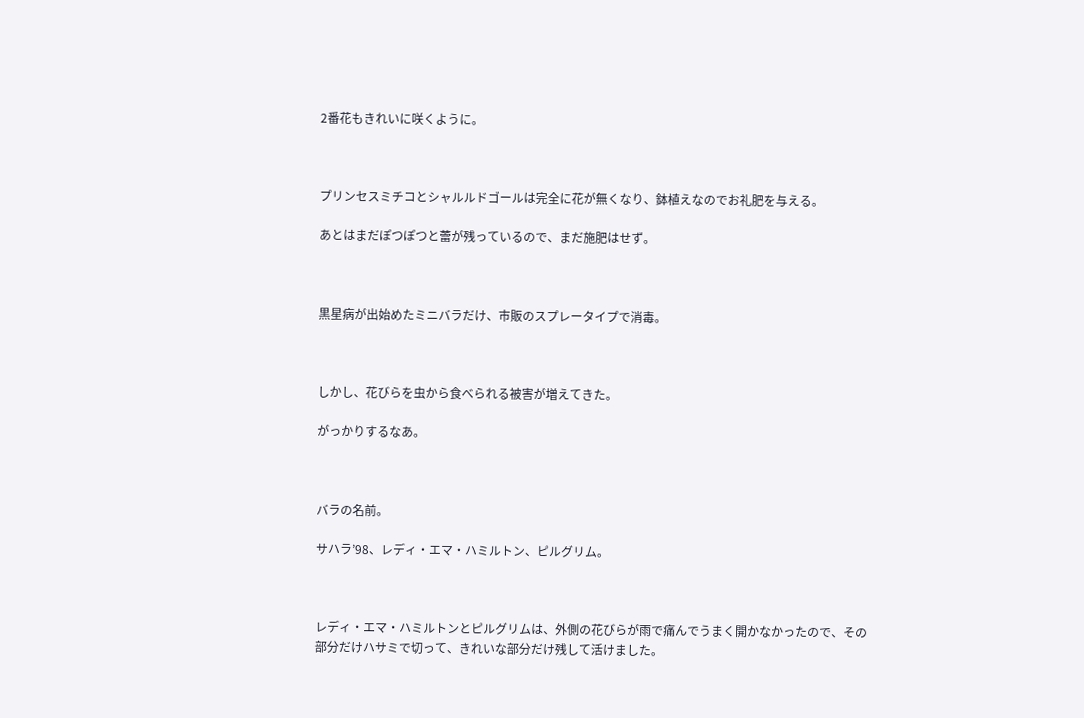2番花もきれいに咲くように。



プリンセスミチコとシャルルドゴールは完全に花が無くなり、鉢植えなのでお礼肥を与える。

あとはまだぽつぽつと蕾が残っているので、まだ施肥はせず。



黒星病が出始めたミニバラだけ、市販のスプレータイプで消毒。



しかし、花びらを虫から食べられる被害が増えてきた。

がっかりするなあ。



バラの名前。

サハラ’98、レディ・エマ・ハミルトン、ピルグリム。



レディ・エマ・ハミルトンとピルグリムは、外側の花びらが雨で痛んでうまく開かなかったので、その部分だけハサミで切って、きれいな部分だけ残して活けました。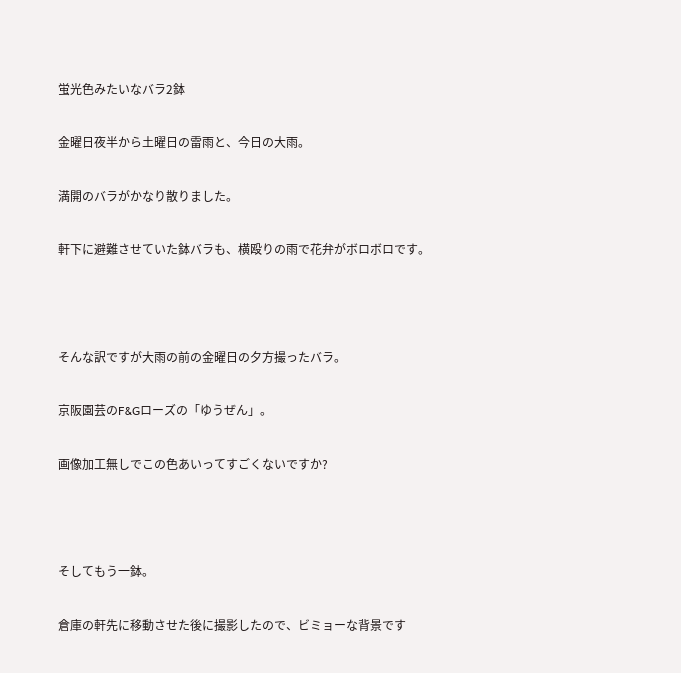蛍光色みたいなバラ2鉢

金曜日夜半から土曜日の雷雨と、今日の大雨。

満開のバラがかなり散りました。

軒下に避難させていた鉢バラも、横殴りの雨で花弁がボロボロです。



そんな訳ですが大雨の前の金曜日の夕方撮ったバラ。

京阪園芸のF&Gローズの「ゆうぜん」。

画像加工無しでこの色あいってすごくないですか?



そしてもう一鉢。

倉庫の軒先に移動させた後に撮影したので、ビミョーな背景です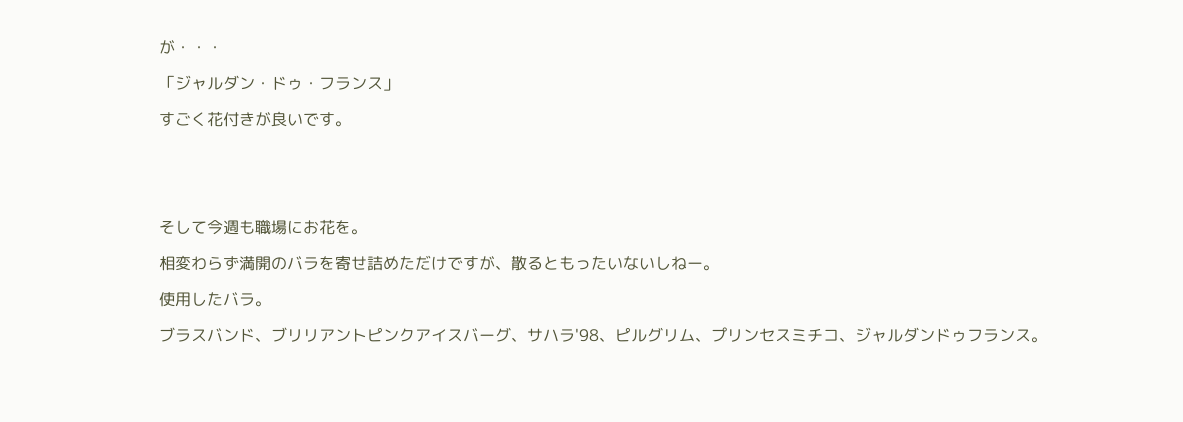が・・・

「ジャルダン・ドゥ・フランス」

すごく花付きが良いです。





そして今週も職場にお花を。

相変わらず満開のバラを寄せ詰めただけですが、散るともったいないしねー。

使用したバラ。

ブラスバンド、ブリリアントピンクアイスバーグ、サハラ'98、ピルグリム、プリンセスミチコ、ジャルダンドゥフランス。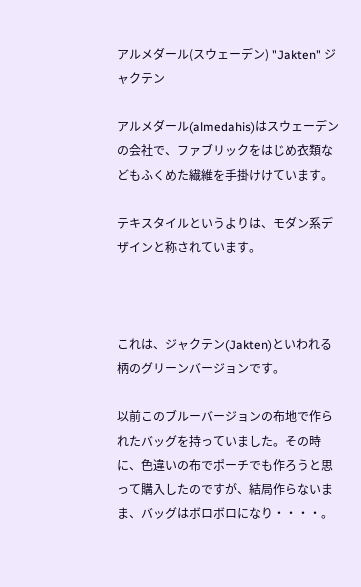アルメダール(スウェーデン) "Jakten" ジャクテン

アルメダール(almedahis)はスウェーデンの会社で、ファブリックをはじめ衣類などもふくめた繊維を手掛けけています。

テキスタイルというよりは、モダン系デザインと称されています。



これは、ジャクテン(Jakten)といわれる柄のグリーンバージョンです。

以前このブルーバージョンの布地で作られたバッグを持っていました。その時に、色違いの布でポーチでも作ろうと思って購入したのですが、結局作らないまま、バッグはボロボロになり・・・・。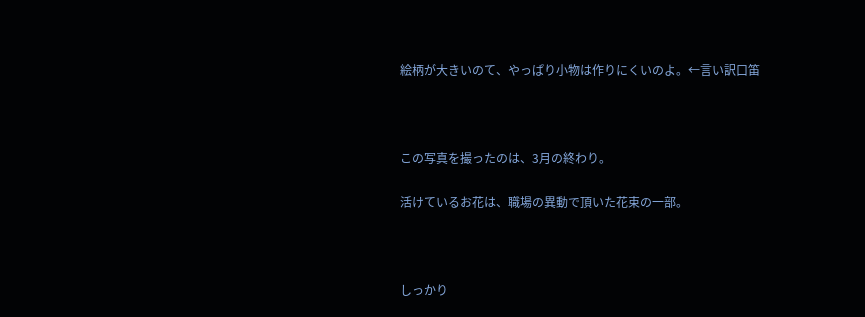絵柄が大きいのて、やっぱり小物は作りにくいのよ。←言い訳口笛



この写真を撮ったのは、3月の終わり。

活けているお花は、職場の異動で頂いた花束の一部。



しっかり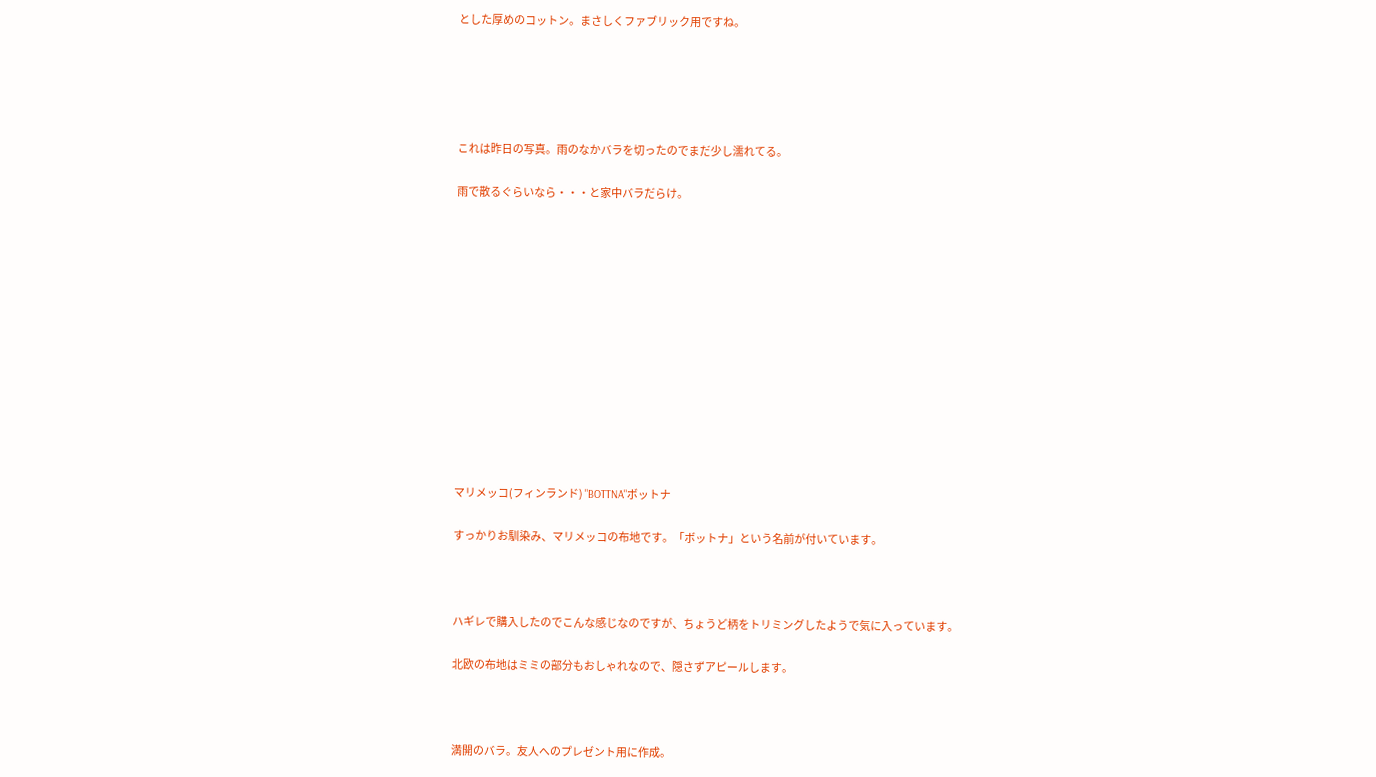とした厚めのコットン。まさしくファブリック用ですね。





これは昨日の写真。雨のなかバラを切ったのでまだ少し濡れてる。

雨で散るぐらいなら・・・と家中バラだらけ。













マリメッコ(フィンランド) "BOTTNA"ボットナ

すっかりお馴染み、マリメッコの布地です。「ボットナ」という名前が付いています。



ハギレで購入したのでこんな感じなのですが、ちょうど柄をトリミングしたようで気に入っています。

北欧の布地はミミの部分もおしゃれなので、隠さずアピールします。



満開のバラ。友人へのプレゼント用に作成。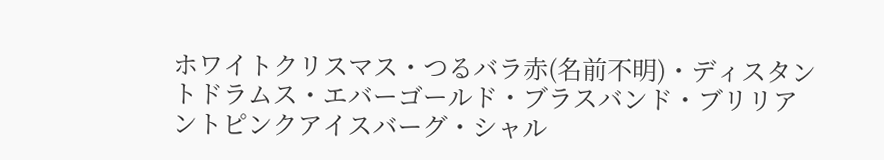ホワイトクリスマス・つるバラ赤(名前不明)・ディスタントドラムス・エバーゴールド・ブラスバンド・ブリリアントピンクアイスバーグ・シャル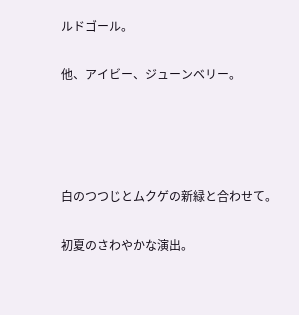ルドゴール。

他、アイビー、ジューンベリー。




白のつつじとムクゲの新緑と合わせて。

初夏のさわやかな演出。